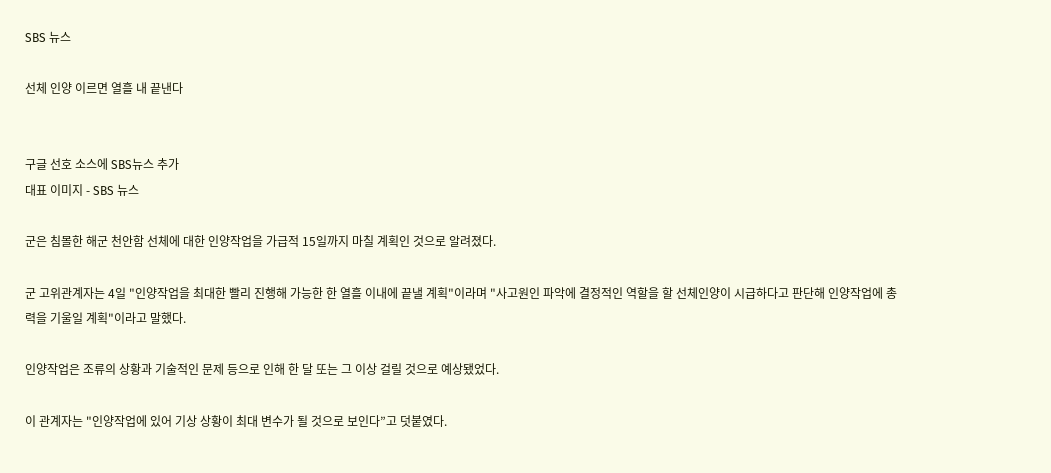SBS 뉴스

선체 인양 이르면 열흘 내 끝낸다


구글 선호 소스에 SBS뉴스 추가
대표 이미지 - SBS 뉴스

군은 침몰한 해군 천안함 선체에 대한 인양작업을 가급적 15일까지 마칠 계획인 것으로 알려졌다.

군 고위관계자는 4일 "인양작업을 최대한 빨리 진행해 가능한 한 열흘 이내에 끝낼 계획"이라며 "사고원인 파악에 결정적인 역할을 할 선체인양이 시급하다고 판단해 인양작업에 총력을 기울일 계획"이라고 말했다.

인양작업은 조류의 상황과 기술적인 문제 등으로 인해 한 달 또는 그 이상 걸릴 것으로 예상됐었다.

이 관계자는 "인양작업에 있어 기상 상황이 최대 변수가 될 것으로 보인다”고 덧붙였다.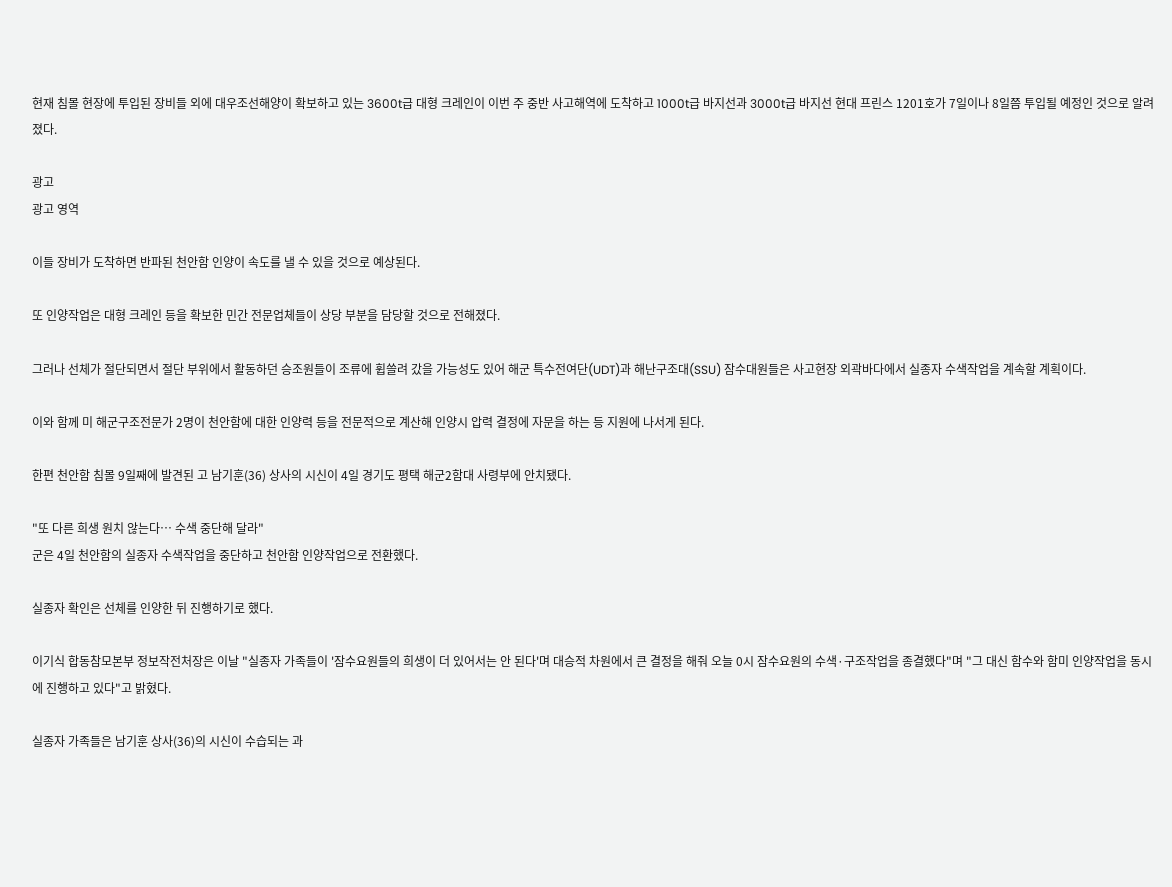현재 침몰 현장에 투입된 장비들 외에 대우조선해양이 확보하고 있는 3600t급 대형 크레인이 이번 주 중반 사고해역에 도착하고 1000t급 바지선과 3000t급 바지선 현대 프린스 1201호가 7일이나 8일쯤 투입될 예정인 것으로 알려졌다.

광고
광고 영역

이들 장비가 도착하면 반파된 천안함 인양이 속도를 낼 수 있을 것으로 예상된다.

또 인양작업은 대형 크레인 등을 확보한 민간 전문업체들이 상당 부분을 담당할 것으로 전해졌다.

그러나 선체가 절단되면서 절단 부위에서 활동하던 승조원들이 조류에 휩쓸려 갔을 가능성도 있어 해군 특수전여단(UDT)과 해난구조대(SSU) 잠수대원들은 사고현장 외곽바다에서 실종자 수색작업을 계속할 계획이다.

이와 함께 미 해군구조전문가 2명이 천안함에 대한 인양력 등을 전문적으로 계산해 인양시 압력 결정에 자문을 하는 등 지원에 나서게 된다.

한편 천안함 침몰 9일째에 발견된 고 남기훈(36) 상사의 시신이 4일 경기도 평택 해군2함대 사령부에 안치됐다.

"또 다른 희생 원치 않는다… 수색 중단해 달라"
군은 4일 천안함의 실종자 수색작업을 중단하고 천안함 인양작업으로 전환했다.

실종자 확인은 선체를 인양한 뒤 진행하기로 했다.

이기식 합동참모본부 정보작전처장은 이날 "실종자 가족들이 '잠수요원들의 희생이 더 있어서는 안 된다'며 대승적 차원에서 큰 결정을 해줘 오늘 0시 잠수요원의 수색·구조작업을 종결했다"며 "그 대신 함수와 함미 인양작업을 동시에 진행하고 있다"고 밝혔다.

실종자 가족들은 남기훈 상사(36)의 시신이 수습되는 과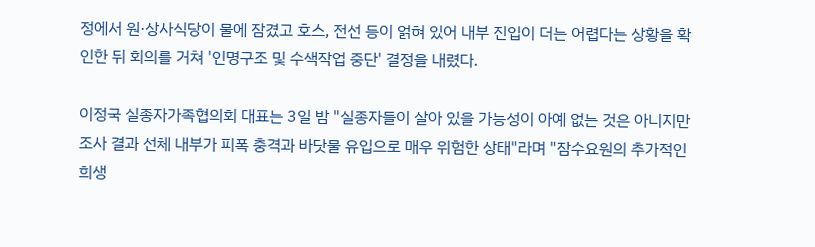정에서 원·상사식당이 물에 잠겼고 호스, 전선 등이 얽혀 있어 내부 진입이 더는 어렵다는 상황을 확인한 뒤 회의를 거쳐 '인명구조 및 수색작업 중단' 결정을 내렸다.

이정국 실종자가족협의회 대표는 3일 밤 "실종자들이 살아 있을 가능성이 아예 없는 것은 아니지만 조사 결과 선체 내부가 피폭 충격과 바닷물 유입으로 매우 위험한 상태"라며 "잠수요원의 추가적인 희생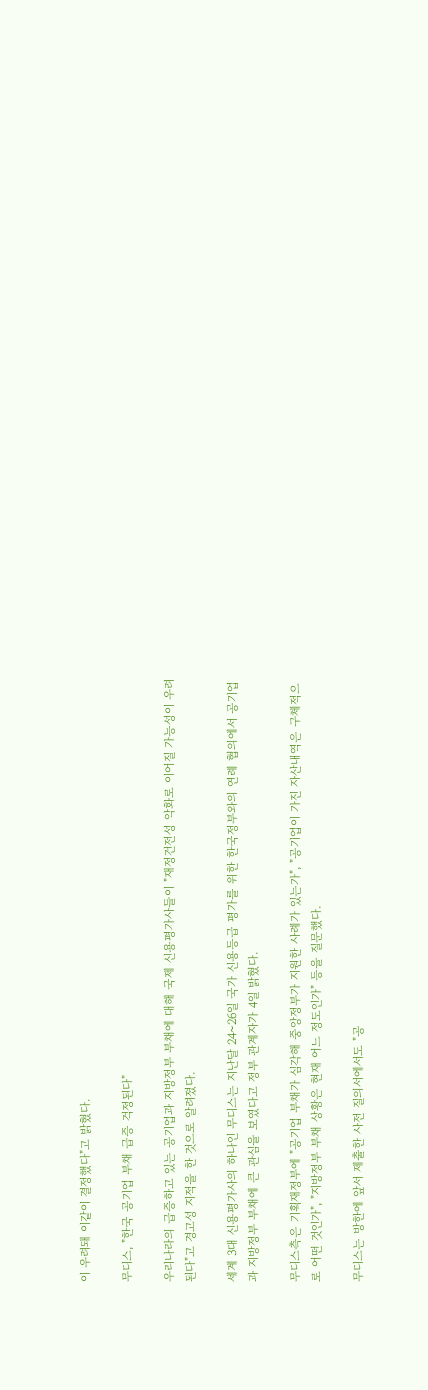이 우려돼 이같이 결정했다"고 밝혔다.

무디스, "한국 공기업 부채 급증 걱정된다"

우리나라의 급증하고 있는 공기업과 지방정부 부채에 대해 국제 신용평가사들이 "재정건전성 악화로 이어질 가능성이 우려된다"고 경고성 지적을 한 것으로 알려졌다.

세계 3대 신용평가사의 하나인 무디스는 지난달 24~26일 국가 신용등급 평가를 위한 한국정부와의 연례 협의에서 공기업과 지방정부 부채에 큰 관심을 보였다고 정부 관계자가 4일 밝혔다.

무디스측은 기획재정부에 "공기업 부채가 심각해 중앙정부가 지원한 사례가 있는가", "공기업이 가진 자산내역은 구체적으로 어떤 것인가", "지방정부 부채 상황은 현재 어느 정도인가" 등을 질문했다.

무디스는 방한에 앞서 제출한 사전 질의서에서도 "공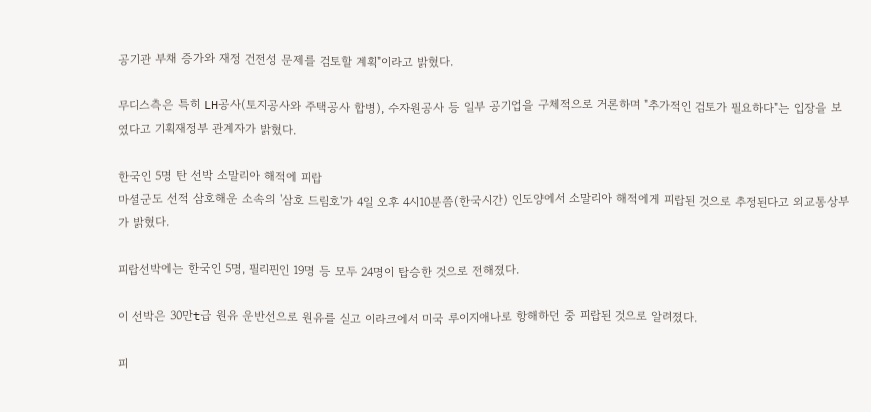공기관 부채 증가와 재정 건전성 문제를 검토할 계획"이라고 밝혔다.

무디스측은 특히 LH공사(토지공사와 주택공사 합병), 수자원공사 등 일부 공기업을 구체적으로 거론하며 "추가적인 검토가 필요하다"는 입장을 보였다고 기획재정부 관계자가 밝혔다.

한국인 5명 탄 선박 소말리아 해적에 피랍
마셜군도 선적 삼호해운 소속의 '삼호 드림호'가 4일 오후 4시10분쯤(한국시간) 인도양에서 소말리아 해적에게 피랍된 것으로 추정된다고 외교통상부가 밝혔다.

피랍선박에는 한국인 5명, 필리핀인 19명 등 모두 24명이 탑승한 것으로 전해졌다.

이 선박은 30만t급 원유 운반선으로 원유를 싣고 이라크에서 미국 루이지애나로 항해하던 중 피랍된 것으로 알려졌다.

피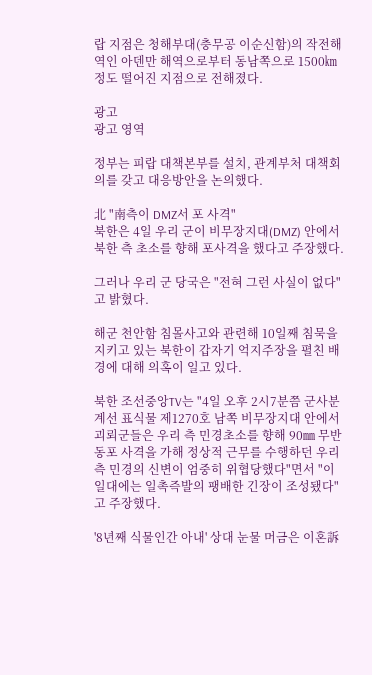랍 지점은 청해부대(충무공 이순신함)의 작전해역인 아덴만 해역으로부터 동남쪽으로 1500㎞ 정도 떨어진 지점으로 전해졌다.

광고
광고 영역

정부는 피랍 대책본부를 설치, 관계부처 대책회의를 갖고 대응방안을 논의했다.

北 "南측이 DMZ서 포 사격"
북한은 4일 우리 군이 비무장지대(DMZ) 안에서 북한 측 초소를 향해 포사격을 했다고 주장했다.

그러나 우리 군 당국은 "전혀 그런 사실이 없다"고 밝혔다.

해군 천안함 침몰사고와 관련해 10일째 침묵을 지키고 있는 북한이 갑자기 억지주장을 펼친 배경에 대해 의혹이 일고 있다.

북한 조선중앙TV는 "4일 오후 2시7분쯤 군사분계선 표식물 제1270호 남쪽 비무장지대 안에서 괴뢰군들은 우리 측 민경초소를 향해 90㎜ 무반동포 사격을 가해 정상적 근무를 수행하던 우리 측 민경의 신변이 엄중히 위협당했다"면서 "이 일대에는 일촉즉발의 팽배한 긴장이 조성됐다"고 주장했다.

'8년째 식물인간 아내' 상대 눈물 머금은 이혼訴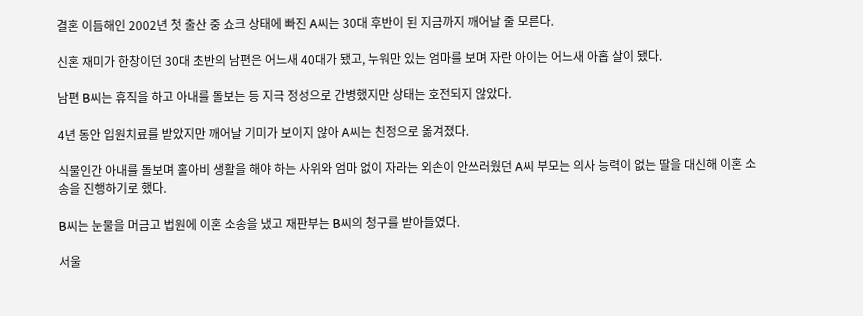결혼 이듬해인 2002년 첫 출산 중 쇼크 상태에 빠진 A씨는 30대 후반이 된 지금까지 깨어날 줄 모른다.

신혼 재미가 한창이던 30대 초반의 남편은 어느새 40대가 됐고, 누워만 있는 엄마를 보며 자란 아이는 어느새 아홉 살이 됐다.

남편 B씨는 휴직을 하고 아내를 돌보는 등 지극 정성으로 간병했지만 상태는 호전되지 않았다.

4년 동안 입원치료를 받았지만 깨어날 기미가 보이지 않아 A씨는 친정으로 옮겨졌다.

식물인간 아내를 돌보며 홀아비 생활을 해야 하는 사위와 엄마 없이 자라는 외손이 안쓰러웠던 A씨 부모는 의사 능력이 없는 딸을 대신해 이혼 소송을 진행하기로 했다.

B씨는 눈물을 머금고 법원에 이혼 소송을 냈고 재판부는 B씨의 청구를 받아들였다.

서울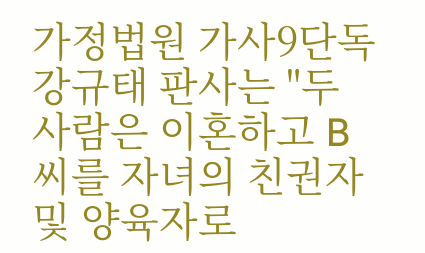가정법원 가사9단독 강규태 판사는 "두 사람은 이혼하고 B씨를 자녀의 친권자 및 양육자로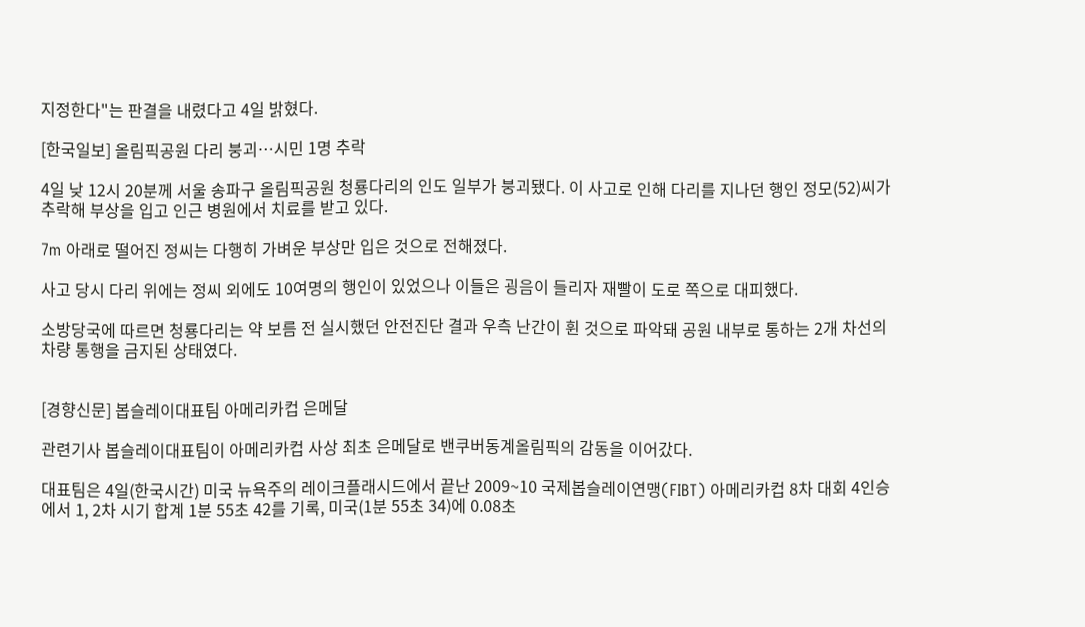지정한다"는 판결을 내렸다고 4일 밝혔다.

[한국일보] 올림픽공원 다리 붕괴…시민 1명 추락

4일 낮 12시 20분께 서울 송파구 올림픽공원 청룡다리의 인도 일부가 붕괴됐다. 이 사고로 인해 다리를 지나던 행인 정모(52)씨가 추락해 부상을 입고 인근 병원에서 치료를 받고 있다.

7m 아래로 떨어진 정씨는 다행히 가벼운 부상만 입은 것으로 전해졌다.

사고 당시 다리 위에는 정씨 외에도 10여명의 행인이 있었으나 이들은 굉음이 들리자 재빨이 도로 쪽으로 대피했다.

소방당국에 따르면 청룡다리는 약 보름 전 실시했던 안전진단 결과 우측 난간이 휜 것으로 파악돼 공원 내부로 통하는 2개 차선의 차량 통행을 금지된 상태였다.


[경향신문] 봅슬레이대표팀 아메리카컵 은메달

관련기사 봅슬레이대표팀이 아메리카컵 사상 최초 은메달로 밴쿠버동계올림픽의 감동을 이어갔다.

대표팀은 4일(한국시간) 미국 뉴욕주의 레이크플래시드에서 끝난 2009~10 국제봅슬레이연맹(FIBT) 아메리카컵 8차 대회 4인승에서 1, 2차 시기 합계 1분 55초 42를 기록, 미국(1분 55초 34)에 0.08초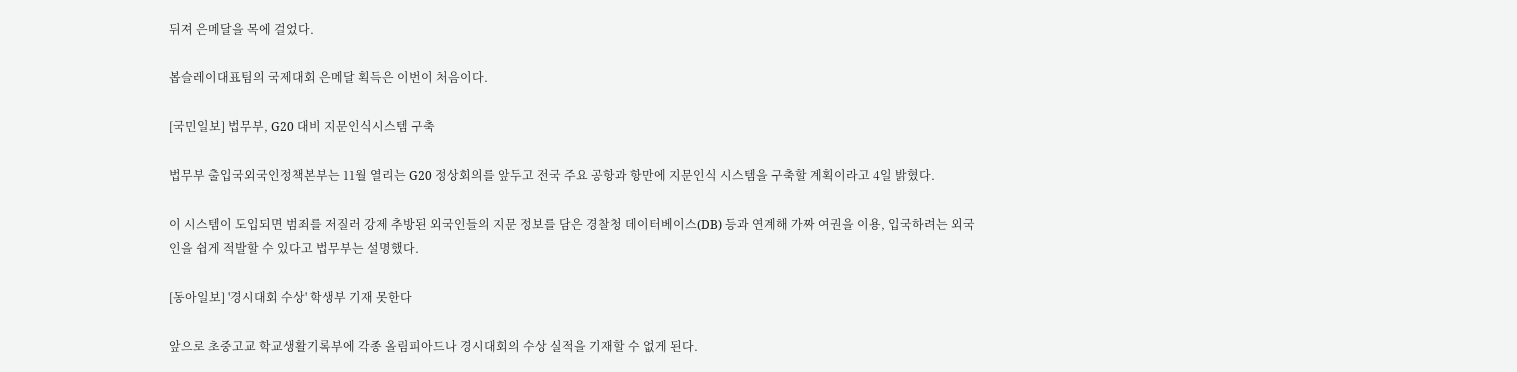뒤져 은메달을 목에 걸었다.

봅슬레이대표팀의 국제대회 은메달 획득은 이번이 처음이다.

[국민일보] 법무부, G20 대비 지문인식시스템 구축

법무부 출입국외국인정책본부는 11월 열리는 G20 정상회의를 앞두고 전국 주요 공항과 항만에 지문인식 시스템을 구축할 계획이라고 4일 밝혔다.

이 시스템이 도입되면 범죄를 저질러 강제 추방된 외국인들의 지문 정보를 담은 경찰청 데이터베이스(DB) 등과 연계해 가짜 여권을 이용, 입국하려는 외국인을 쉽게 적발할 수 있다고 법무부는 설명했다.

[동아일보] '경시대회 수상' 학생부 기재 못한다

앞으로 초중고교 학교생활기록부에 각종 올림피아드나 경시대회의 수상 실적을 기재할 수 없게 된다.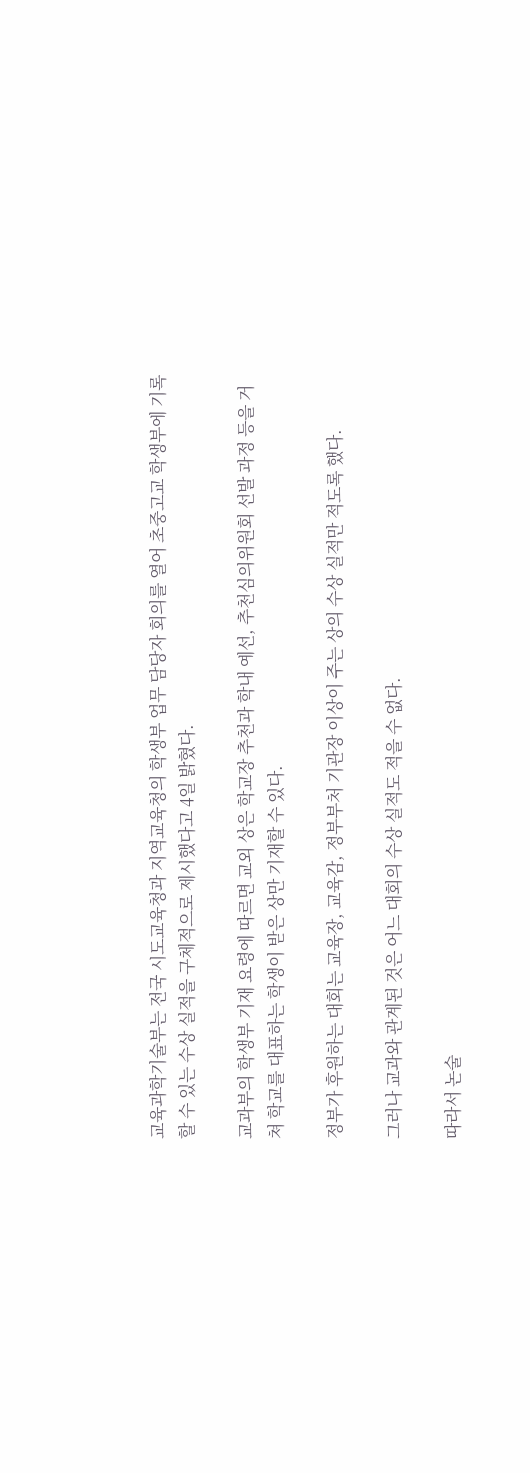교육과학기술부는 전국 시도교육청과 지역교육청의 학생부 업무 담당자 회의를 열어 초중고교 학생부에 기록할 수 있는 수상 실적을 구체적으로 제시했다고 4일 밝혔다.

교과부의 학생부 기재 요령에 따르면 교외 상은 학교장 추천과 학내 예선, 추천심의위원회 선발 과정 등을 거쳐 학교를 대표하는 학생이 받은 상만 기재할 수 있다.

정부가 후원하는 대회는 교육장, 교육감, 정부부처 기관장 이상이 주는 상의 수상 실적만 적도록 했다.

그러나 교과와 관계된 것은 어느 대회의 수상 실적도 적을 수 없다.

따라서 논술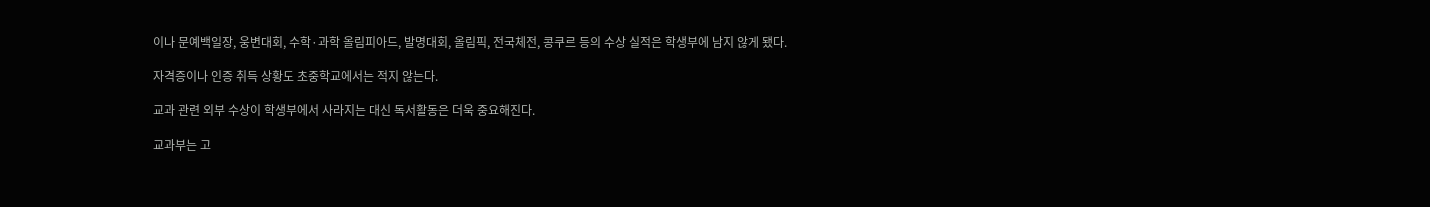이나 문예백일장, 웅변대회, 수학·과학 올림피아드, 발명대회, 올림픽, 전국체전, 콩쿠르 등의 수상 실적은 학생부에 남지 않게 됐다.

자격증이나 인증 취득 상황도 초중학교에서는 적지 않는다.

교과 관련 외부 수상이 학생부에서 사라지는 대신 독서활동은 더욱 중요해진다.

교과부는 고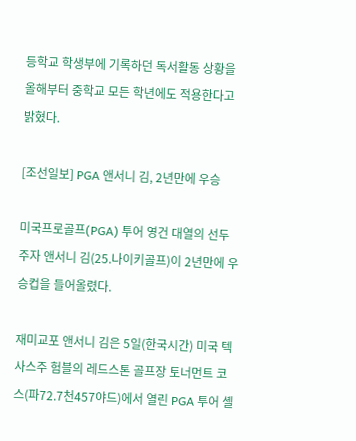등학교 학생부에 기록하던 독서활동 상황을 올해부터 중학교 모든 학년에도 적용한다고 밝혔다.

[조선일보] PGA 앤서니 김, 2년만에 우승

미국프로골프(PGA) 투어 영건 대열의 선두 주자 앤서니 김(25.나이키골프)이 2년만에 우승컵을 들어올렸다.

재미교포 앤서니 김은 5일(한국시간) 미국 텍사스주 험블의 레드스톤 골프장 토너먼트 코스(파72.7천457야드)에서 열린 PGA 투어 셸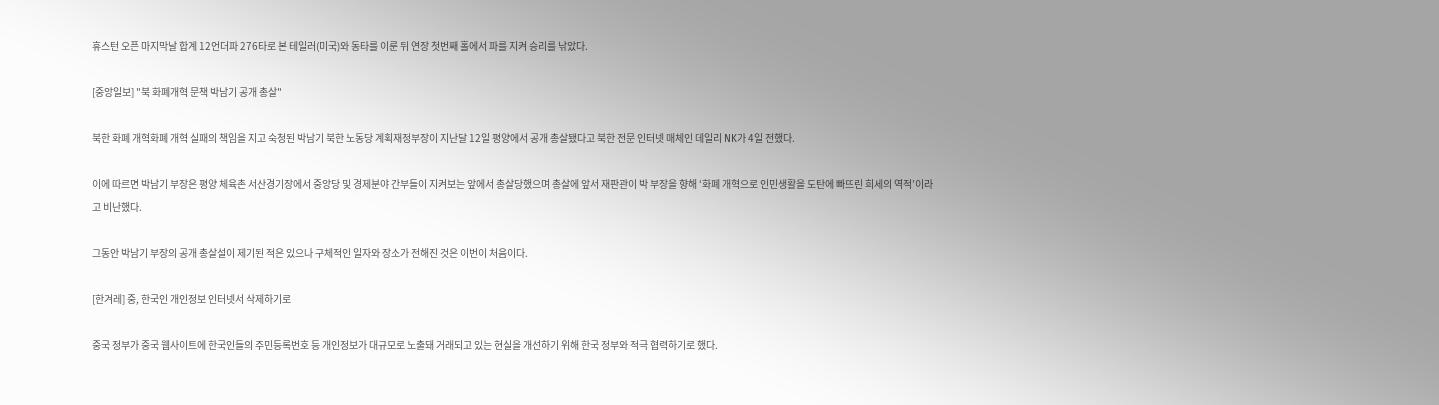휴스턴 오픈 마지막날 합계 12언더파 276타로 본 테일러(미국)와 동타를 이룬 뒤 연장 첫번째 홀에서 파를 지켜 승리를 낚았다.

[중앙일보] "북 화폐개혁 문책 박남기 공개 총살"

북한 화폐 개혁화폐 개혁 실패의 책임을 지고 숙청된 박남기 북한 노동당 계획재정부장이 지난달 12일 평양에서 공개 총살됐다고 북한 전문 인터넷 매체인 데일리 NK가 4일 전했다.

이에 따르면 박남기 부장은 평양 체육촌 서산경기장에서 중앙당 및 경제분야 간부들이 지켜보는 앞에서 총살당했으며 총살에 앞서 재판관이 박 부장을 향해 ‘화폐 개혁으로 인민생활을 도탄에 빠뜨린 희세의 역적’이라고 비난했다.

그동안 박남기 부장의 공개 총살설이 제기된 적은 있으나 구체적인 일자와 장소가 전해진 것은 이번이 처음이다.

[한겨레] 중, 한국인 개인정보 인터넷서 삭제하기로

중국 정부가 중국 웹사이트에 한국인들의 주민등록번호 등 개인정보가 대규모로 노출돼 거래되고 있는 현실을 개선하기 위해 한국 정부와 적극 협력하기로 했다.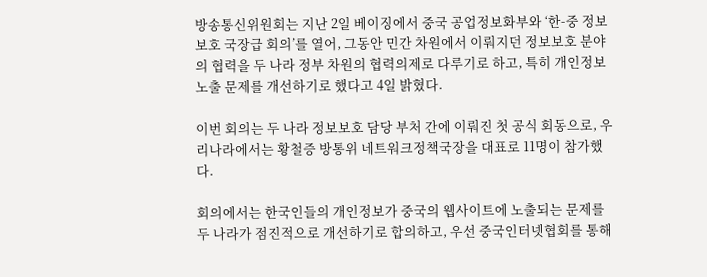방송통신위원회는 지난 2일 베이징에서 중국 공업정보화부와 ‘한-중 정보보호 국장급 회의’를 열어, 그동안 민간 차원에서 이뤄지던 정보보호 분야의 협력을 두 나라 정부 차원의 협력의제로 다루기로 하고, 특히 개인정보 노출 문제를 개선하기로 했다고 4일 밝혔다.

이번 회의는 두 나라 정보보호 담당 부처 간에 이뤄진 첫 공식 회동으로, 우리나라에서는 황철증 방통위 네트워크정책국장을 대표로 11명이 참가했다.

회의에서는 한국인들의 개인정보가 중국의 웹사이트에 노출되는 문제를 두 나라가 점진적으로 개선하기로 합의하고, 우선 중국인터넷협회를 통해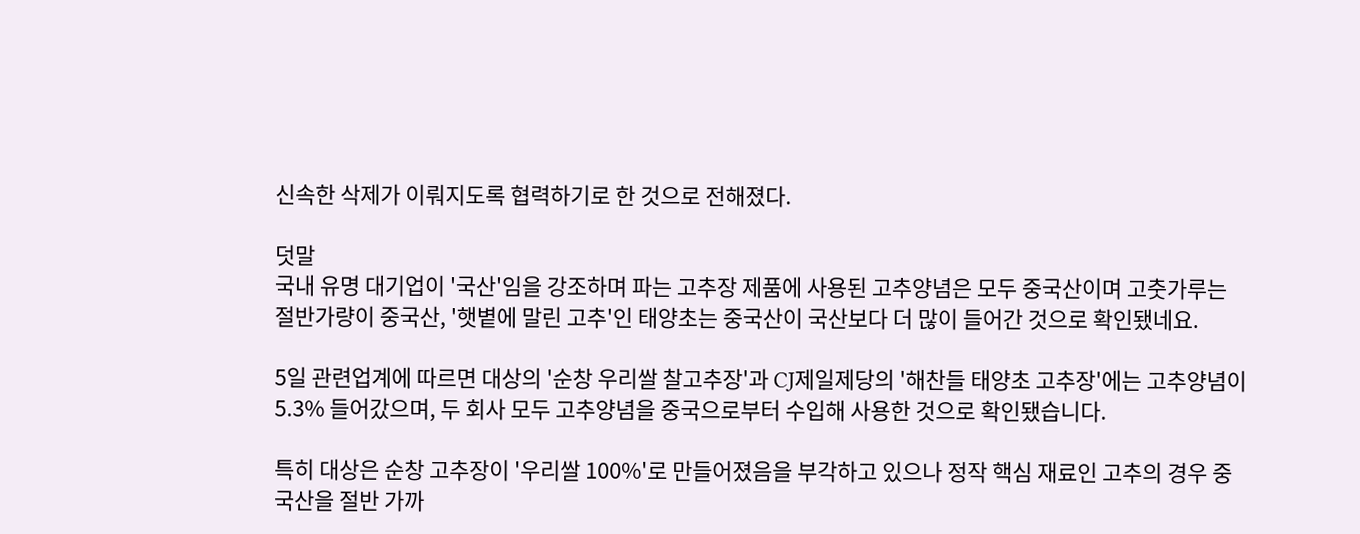신속한 삭제가 이뤄지도록 협력하기로 한 것으로 전해졌다.

덧말
국내 유명 대기업이 '국산'임을 강조하며 파는 고추장 제품에 사용된 고추양념은 모두 중국산이며 고춧가루는 절반가량이 중국산, '햇볕에 말린 고추'인 태양초는 중국산이 국산보다 더 많이 들어간 것으로 확인됐네요.

5일 관련업계에 따르면 대상의 '순창 우리쌀 찰고추장'과 CJ제일제당의 '해찬들 태양초 고추장'에는 고추양념이 5.3% 들어갔으며, 두 회사 모두 고추양념을 중국으로부터 수입해 사용한 것으로 확인됐습니다.

특히 대상은 순창 고추장이 '우리쌀 100%'로 만들어졌음을 부각하고 있으나 정작 핵심 재료인 고추의 경우 중국산을 절반 가까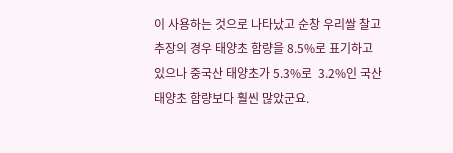이 사용하는 것으로 나타났고 순창 우리쌀 찰고추장의 경우 태양초 함량을 8.5%로 표기하고 있으나 중국산 태양초가 5.3%로  3.2%인 국산 태양초 함량보다 훨씬 많았군요.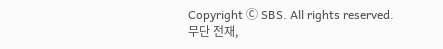Copyright Ⓒ SBS. All rights reserved.
무단 전재,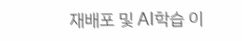재배포 및 AI학습 이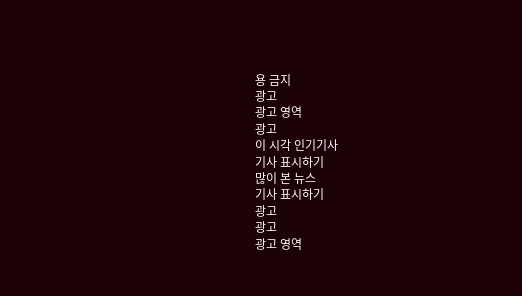용 금지
광고
광고 영역
광고
이 시각 인기기사
기사 표시하기
많이 본 뉴스
기사 표시하기
광고
광고
광고 영역